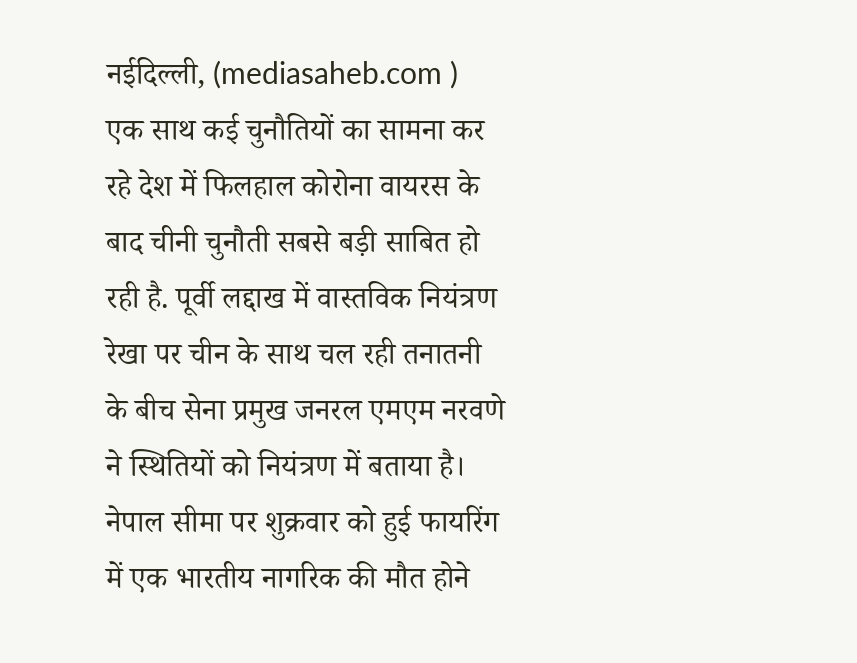नईदिल्ली, (mediasaheb.com ) एक साथ कई चुनौतियों का सामना कर रहे देश में फिलहाल कोरोना वायरस के बाद चीनी चुनौती सबसे बड़ी साबित हो रही है. पूर्वी लद्दाख में वास्तविक नियंत्रण रेखा पर चीन के साथ चल रही तनातनी के बीच सेना प्रमुख जनरल एमएम नरवणे ने स्थितियों को नियंत्रण में बताया है।
नेपाल सीमा पर शुक्रवार को हुई फायरिंग में एक भारतीय नागरिक की मौत होने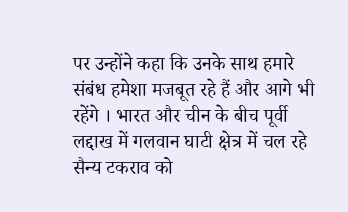पर उन्होंने कहा कि उनके साथ हमारे संबंध हमेशा मजबूत रहे हैं और आगे भी रहेंगे । भारत और चीन के बीच पूर्वी लद्दाख में गलवान घाटी क्षेत्र में चल रहे सैन्य टकराव को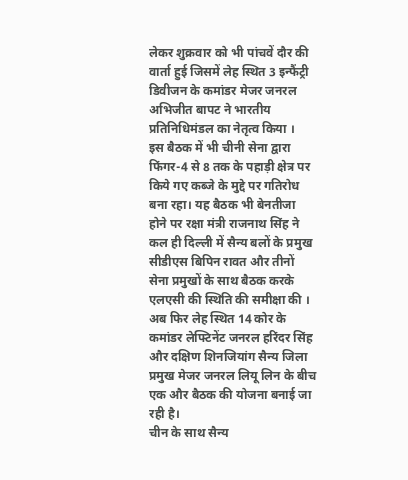लेकर शुक्रवार को भी पांचवें दौर की वार्ता हुई जिसमें लेह स्थित 3 इन्फैंट्री डिवीजन के कमांडर मेजर जनरल अभिजीत बापट ने भारतीय प्रतिनिधिमंडल का नेतृत्व किया ।
इस बैठक में भी चीनी सेना द्वारा फिंगर-4 से 8 तक के पहाड़ी क्षेत्र पर किये गए कब्जे के मुद्दे पर गतिरोध बना रहा। यह बैठक भी बेनतीजा होने पर रक्षा मंत्री राजनाथ सिंह ने कल ही दिल्ली में सैन्य बलों के प्रमुख सीडीएस बिपिन रावत और तीनों सेना प्रमुखों के साथ बैठक करके एलएसी की स्थिति की समीक्षा की । अब फिर लेह स्थित 14 कोर के कमांडर लेफ्टिनेंट जनरल हरिंदर सिंह और दक्षिण शिनजियांग सैन्य जिला प्रमुख मेजर जनरल लियू लिन के बीच एक और बैठक की योजना बनाई जा रही है।
चीन के साथ सैन्य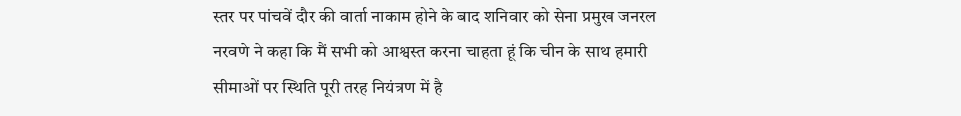स्तर पर पांचवें दौर की वार्ता नाकाम होने के बाद शनिवार को सेना प्रमुख जनरल नरवणे ने कहा कि मैं सभी को आश्वस्त करना चाहता हूं कि चीन के साथ हमारी सीमाओं पर स्थिति पूरी तरह नियंत्रण में है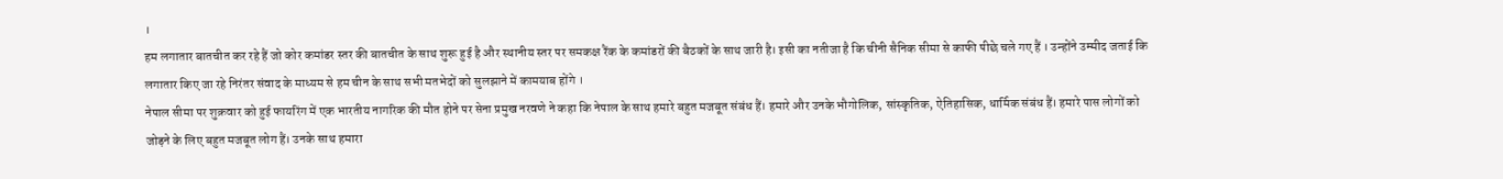।
हम लगातार बातचीत कर रहे हैं जो कोर कमांडर स्तर की बातचीत के साथ शुरू हुई है और स्थानीय स्तर पर समकक्ष रैंक के कमांडरों की बैठकों के साथ जारी है। इसी का नतीजा है कि चीनी सैनिक सीमा से काफी पीछे चले गए हैं । उन्होंने उम्मीद जताई कि लगातार किए जा रहे निरंतर संवाद के माध्यम से हम चीन के साथ सभी मतभेदों को सुलझाने में कामयाब होंगे ।
नेपाल सीमा पर शुक्रवार को हुई फायरिंग में एक भारतीय नागरिक की मौत होने पर सेना प्रमुख नरवणे ने कहा कि नेपाल के साथ हमारे बहुत मजबूत संबंध हैं। हमारे और उनके भौगोलिक, सांस्कृतिक, ऐतिहासिक, धार्मिक संबंध हैं। हमारे पास लोगों को जोड़ने के लिए बहुत मजबूत लोग हैं। उनके साथ हमारा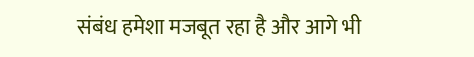संबंध हमेशा मजबूत रहा है और आगे भी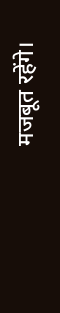मजबूत रहेंगे।